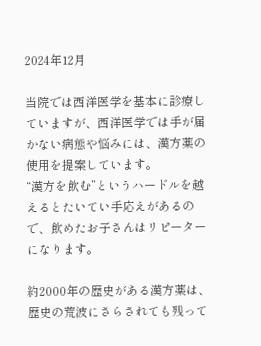2024年12月

当院では西洋医学を基本に診療していますが、西洋医学では手が届かない病態や悩みには、漢方薬の使用を提案しています。
“漢方を飲む”というハードルを越えるとたいてい手応えがあるので、飲めたお子さんはリピーターになります。

約2000年の歴史がある漢方薬は、歴史の荒波にさらされても残って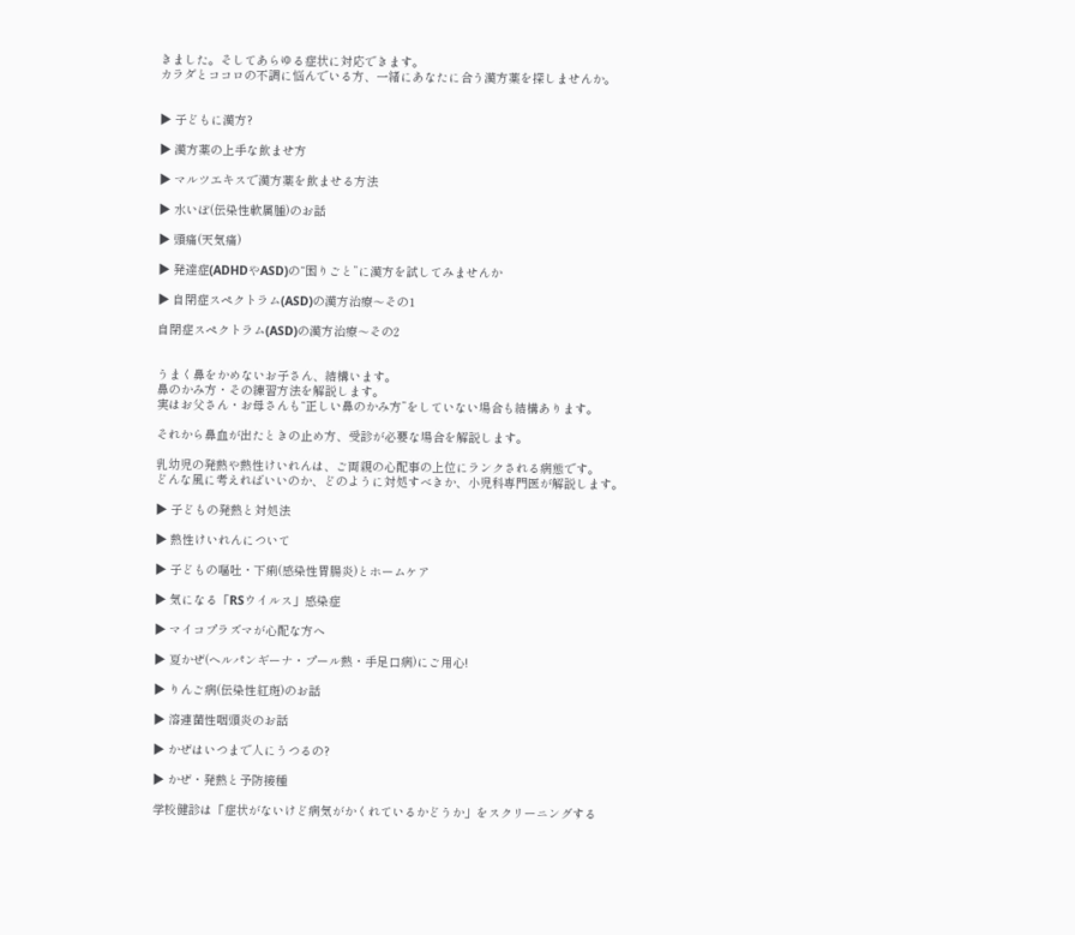きました。そしてあらゆる症状に対応できます。
カラダとココロの不調に悩んでいる方、一緒にあなたに合う漢方薬を探しませんか。


▶ 子どもに漢方?

▶ 漢方薬の上手な飲ませ方

▶ マルツエキスで漢方薬を飲ませる方法

▶ 水いぼ(伝染性軟属腫)のお話

▶ 頭痛(天気痛)

▶ 発達症(ADHDやASD)の“困りごと”に漢方を試してみませんか

▶ 自閉症スペクトラム(ASD)の漢方治療〜その1

自閉症スペクトラム(ASD)の漢方治療〜その2


うまく鼻をかめないお子さん、結構います。
鼻のかみ方・その練習方法を解説します。
実はお父さん・お母さんも“正しい鼻のかみ方”をしていない場合も結構あります。

それから鼻血が出たときの止め方、受診が必要な場合を解説します。

乳幼児の発熱や熱性けいれんは、ご両親の心配事の上位にランクされる病態です。
どんな風に考えればいいのか、どのように対処すべきか、小児科専門医が解説します。

▶ 子どもの発熱と対処法

▶ 熱性けいれんについて

▶ 子どもの嘔吐・下痢(感染性胃腸炎)とホームケア

▶ 気になる「RSウイルス」感染症

▶ マイコプラズマが心配な方へ

▶ 夏かぜ(ヘルパンギーナ・プール熱・手足口病)にご用心!

▶ りんご病(伝染性紅斑)のお話

▶ 溶連菌性咽頭炎のお話

▶ かぜはいつまで人にうつるの?

▶ かぜ・発熱と予防接種

学校健診は「症状がないけど病気がかくれているかどうか」をスクリーニングする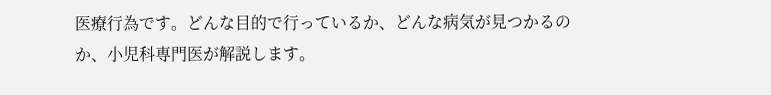医療行為です。どんな目的で行っているか、どんな病気が見つかるのか、小児科専門医が解説します。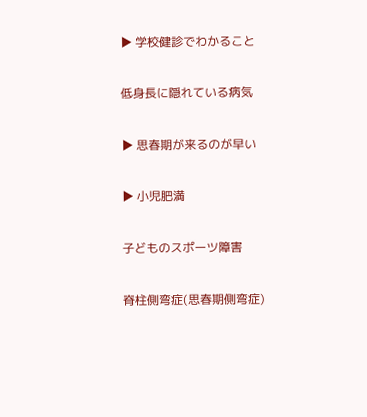▶ 学校健診でわかること

低身長に隠れている病気

▶ 思春期が来るのが早い

▶ 小児肥満

子どものスポーツ障害

脊柱側弯症(思春期側弯症)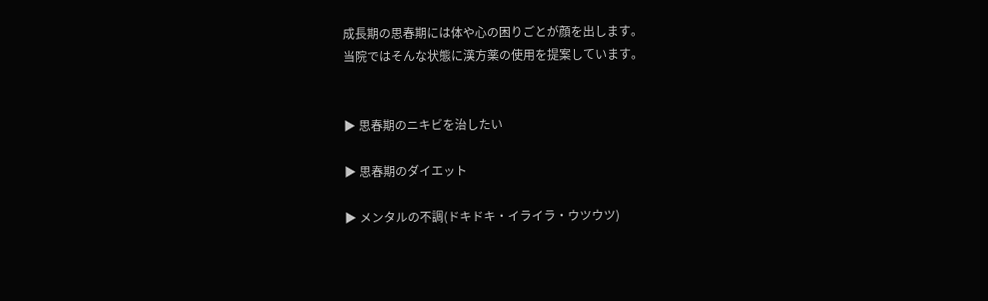成長期の思春期には体や心の困りごとが顔を出します。
当院ではそんな状態に漢方薬の使用を提案しています。


▶ 思春期のニキビを治したい

▶ 思春期のダイエット

▶ メンタルの不調(ドキドキ・イライラ・ウツウツ)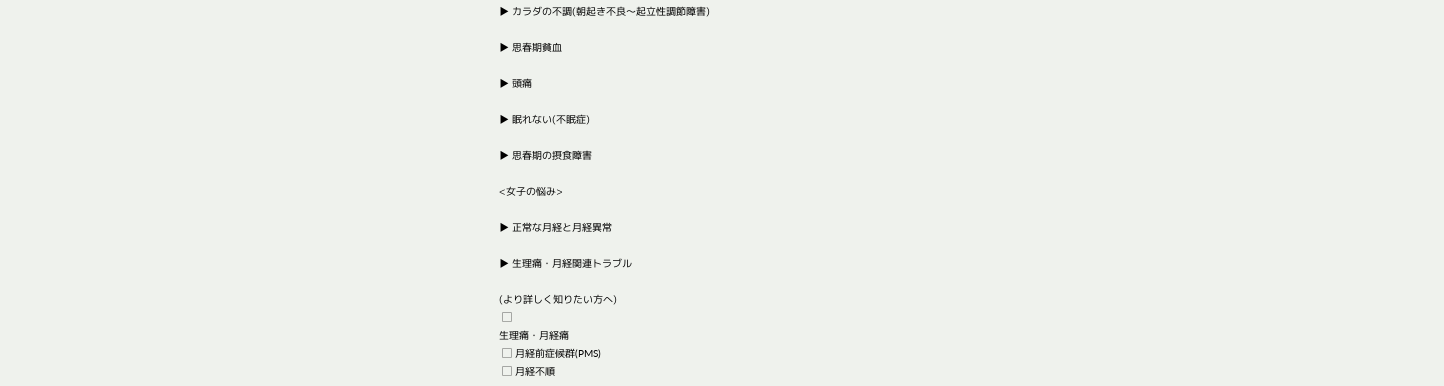▶ カラダの不調(朝起き不良〜起立性調節障害)

▶ 思春期貧血

▶ 頭痛

▶ 眠れない(不眠症)

▶ 思春期の摂食障害

<女子の悩み>

▶ 正常な月経と月経異常

▶ 生理痛・月経関連トラブル

(より詳しく知りたい方へ)
 ▢
生理痛・月経痛
 ▢ 月経前症候群(PMS)
 ▢ 月経不順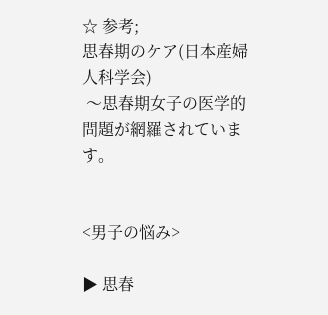☆ 参考;
思春期のケア(日本産婦人科学会)
 〜思春期女子の医学的問題が網羅されています。


<男子の悩み>

▶ 思春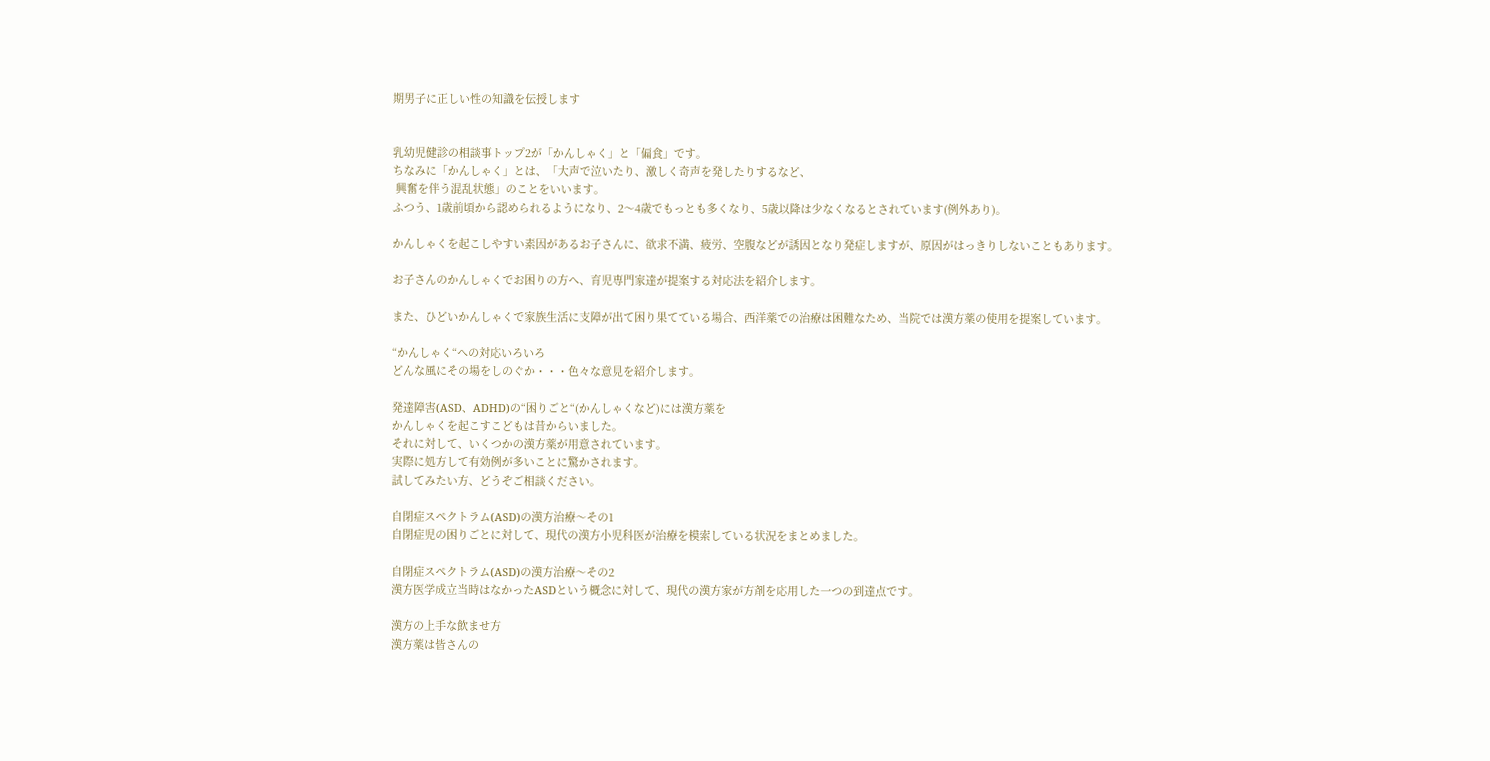期男子に正しい性の知識を伝授します


乳幼児健診の相談事トップ2が「かんしゃく」と「偏食」です。
ちなみに「かんしゃく」とは、「大声で泣いたり、激しく奇声を発したりするなど、
 興奮を伴う混乱状態」のことをいいます。
ふつう、1歳前頃から認められるようになり、2〜4歳でもっとも多くなり、5歳以降は少なくなるとされています(例外あり)。

かんしゃくを起こしやすい素因があるお子さんに、欲求不満、疲労、空腹などが誘因となり発症しますが、原因がはっきりしないこともあります。

お子さんのかんしゃくでお困りの方へ、育児専門家達が提案する対応法を紹介します。

また、ひどいかんしゃくで家族生活に支障が出て困り果てている場合、西洋薬での治療は困難なため、当院では漢方薬の使用を提案しています。

“かんしゃく“への対応いろいろ
どんな風にその場をしのぐか・・・色々な意見を紹介します。

発達障害(ASD、ADHD)の“困りごと“(かんしゃくなど)には漢方薬を
かんしゃくを起こすこどもは昔からいました。
それに対して、いくつかの漢方薬が用意されています。
実際に処方して有効例が多いことに驚かされます。
試してみたい方、どうぞご相談ください。

自閉症スペクトラム(ASD)の漢方治療〜その1
自閉症児の困りごとに対して、現代の漢方小児科医が治療を模索している状況をまとめました。

自閉症スペクトラム(ASD)の漢方治療〜その2
漢方医学成立当時はなかったASDという概念に対して、現代の漢方家が方剤を応用した一つの到達点です。

漢方の上手な飲ませ方
漢方薬は皆さんの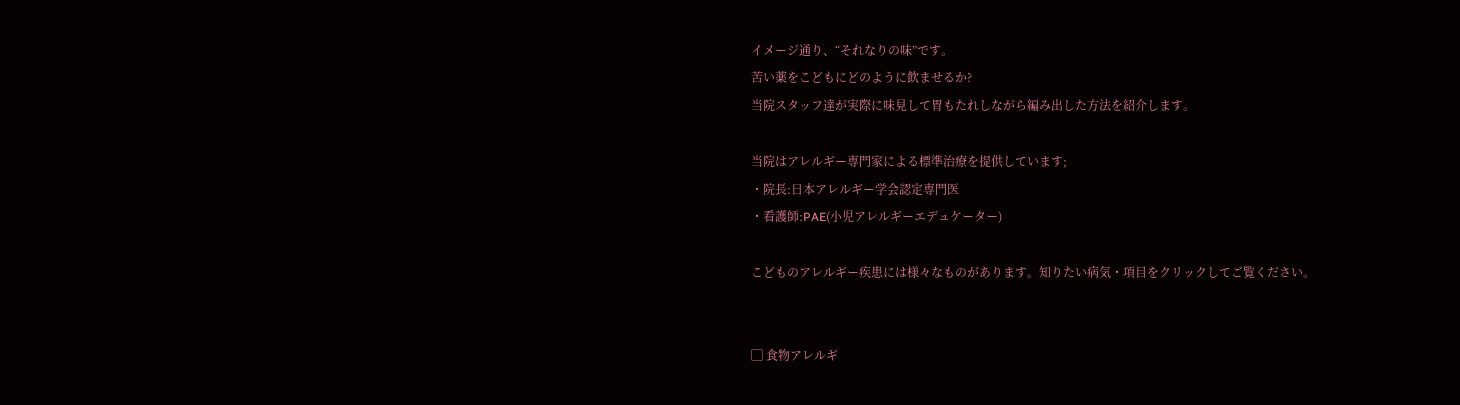イメージ通り、“それなりの味”です。
苦い薬をこどもにどのように飲ませるか?
当院スタッフ達が実際に味見して胃もたれしながら編み出した方法を紹介します。

当院はアレルギー専門家による標準治療を提供しています;
・院長:日本アレルギー学会認定専門医
・看護師:PAE(小児アレルギーエデュケーター)

こどものアレルギー疾患には様々なものがあります。知りたい病気・項目をクリックしてご覧ください。


▢ 食物アレルギ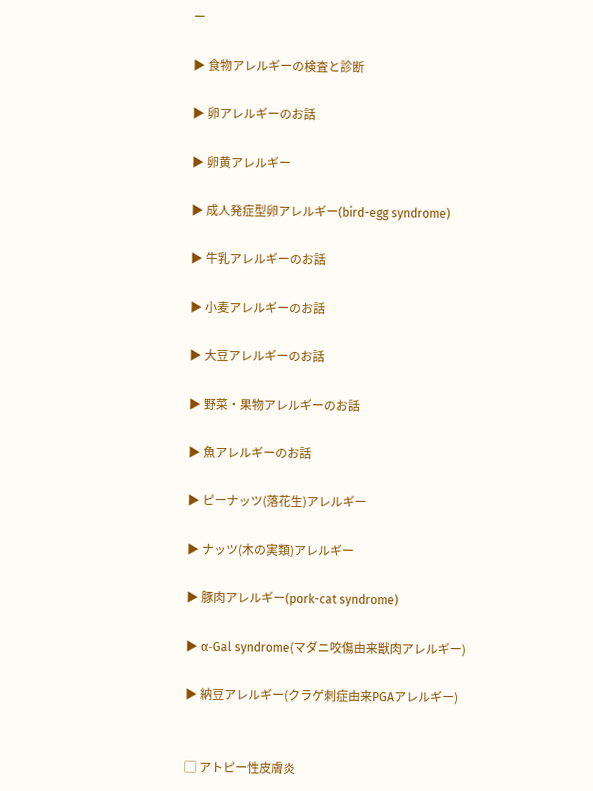ー

▶ 食物アレルギーの検査と診断

▶ 卵アレルギーのお話

▶ 卵黄アレルギー

▶ 成人発症型卵アレルギー(bird-egg syndrome)

▶ 牛乳アレルギーのお話

▶ 小麦アレルギーのお話

▶ 大豆アレルギーのお話

▶ 野菜・果物アレルギーのお話

▶ 魚アレルギーのお話

▶ ピーナッツ(落花生)アレルギー

▶ ナッツ(木の実類)アレルギー

▶ 豚肉アレルギー(pork-cat syndrome)

▶ α-Gal syndrome(マダニ咬傷由来獣肉アレルギー)

▶ 納豆アレルギー(クラゲ刺症由来PGAアレルギー)


▢ アトピー性皮膚炎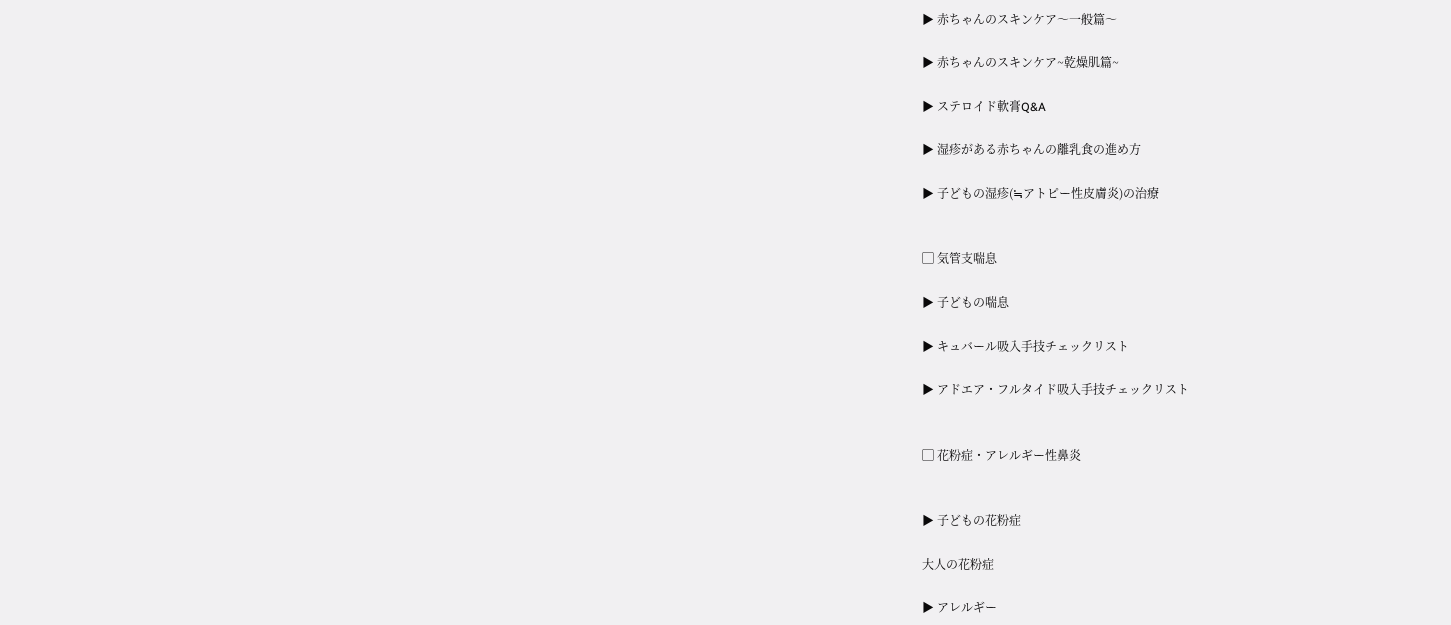▶ 赤ちゃんのスキンケア〜一般篇〜

▶ 赤ちゃんのスキンケア~乾燥肌篇~

▶ ステロイド軟膏Q&A

▶ 湿疹がある赤ちゃんの離乳食の進め方

▶ 子どもの湿疹(≒アトピー性皮膚炎)の治療


▢ 気管支喘息

▶ 子どもの喘息

▶ キュバール吸入手技チェックリスト

▶ アドエア・フルタイド吸入手技チェックリスト


▢ 花粉症・アレルギー性鼻炎


▶ 子どもの花粉症

大人の花粉症

▶ アレルギー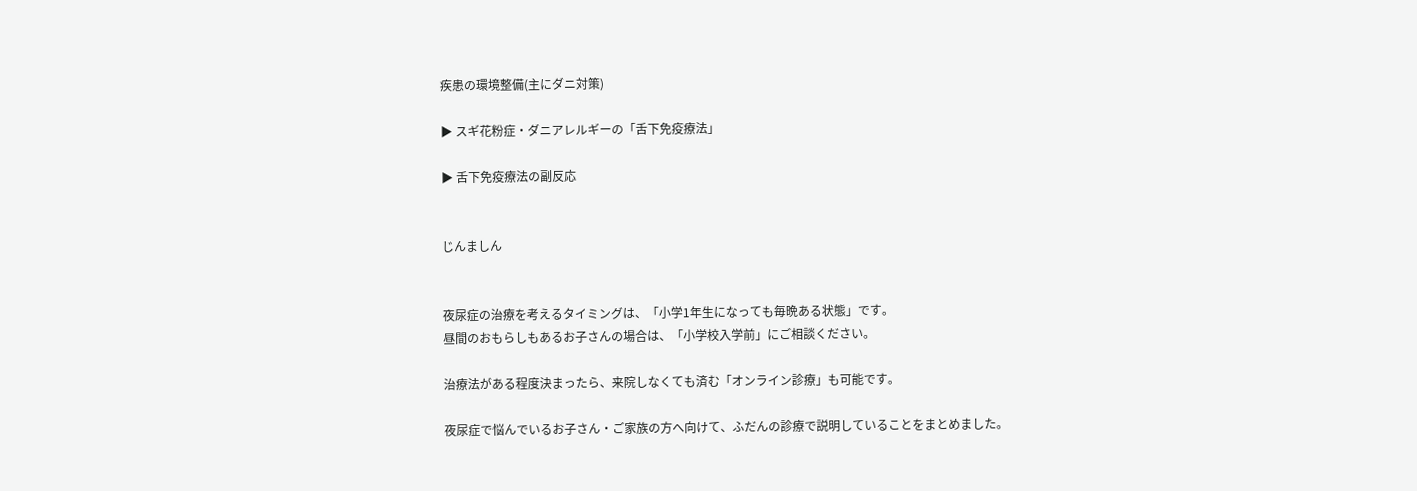疾患の環境整備(主にダニ対策)

▶ スギ花粉症・ダニアレルギーの「舌下免疫療法」

▶ 舌下免疫療法の副反応


じんましん


夜尿症の治療を考えるタイミングは、「小学1年生になっても毎晩ある状態」です。
昼間のおもらしもあるお子さんの場合は、「小学校入学前」にご相談ください。

治療法がある程度決まったら、来院しなくても済む「オンライン診療」も可能です。

夜尿症で悩んでいるお子さん・ご家族の方へ向けて、ふだんの診療で説明していることをまとめました。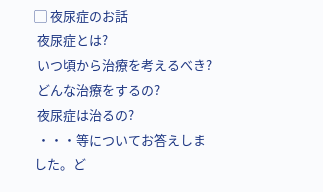▢ 夜尿症のお話
 夜尿症とは?
 いつ頃から治療を考えるべき?
 どんな治療をするの?
 夜尿症は治るの?
 ・・・等についてお答えしました。ど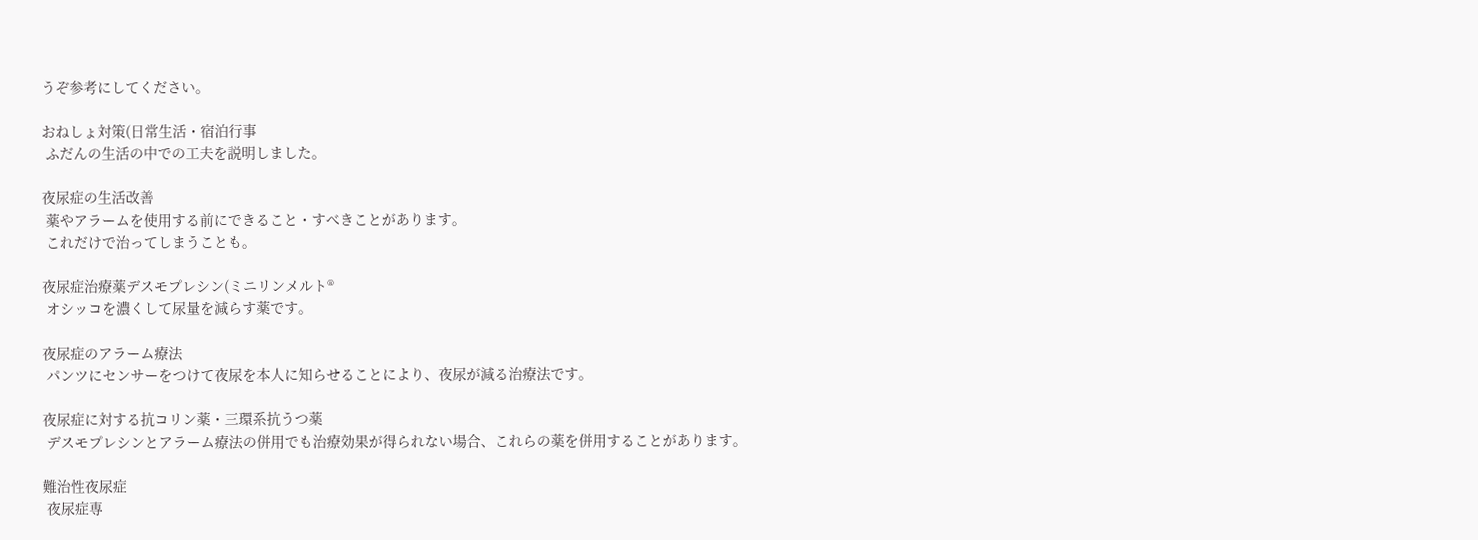うぞ参考にしてください。

おねしょ対策(日常生活・宿泊行事
 ふだんの生活の中での工夫を説明しました。

夜尿症の生活改善
 薬やアラームを使用する前にできること・すべきことがあります。
 これだけで治ってしまうことも。

夜尿症治療薬デスモプレシン(ミニリンメルト®
 オシッコを濃くして尿量を減らす薬です。

夜尿症のアラーム療法
 パンツにセンサーをつけて夜尿を本人に知らせることにより、夜尿が減る治療法です。

夜尿症に対する抗コリン薬・三環系抗うつ薬
 デスモプレシンとアラーム療法の併用でも治療効果が得られない場合、これらの薬を併用することがあります。

難治性夜尿症
 夜尿症専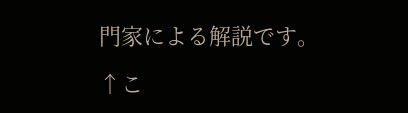門家による解説です。

↑こ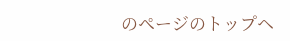のページのトップヘ